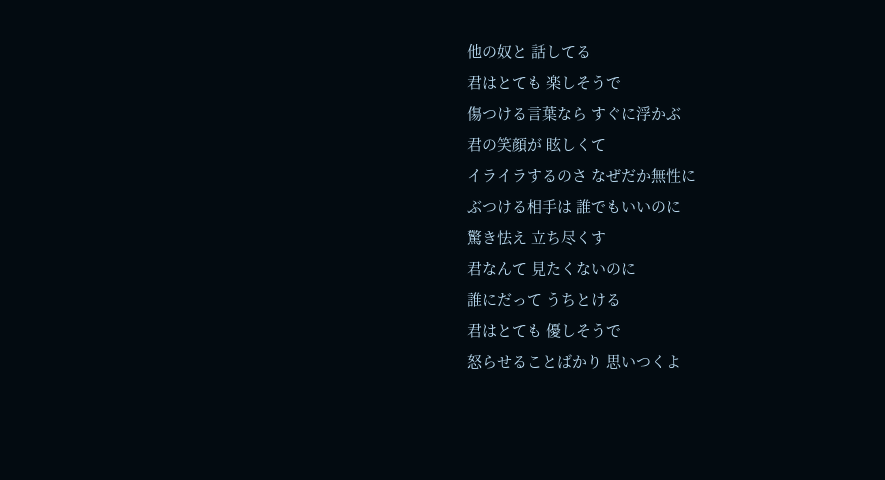他の奴と 話してる
君はとても 楽しそうで
傷つける言葉なら すぐに浮かぶ
君の笑顔が 眩しくて
イライラするのさ なぜだか無性に
ぶつける相手は 誰でもいいのに
驚き怯え 立ち尽くす
君なんて 見たくないのに
誰にだって うちとける
君はとても 優しそうで
怒らせることばかり 思いつくよ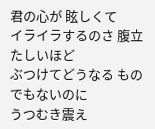君の心が 眩しくて
イライラするのさ 腹立たしいほど
ぶつけてどうなる ものでもないのに
うつむき震え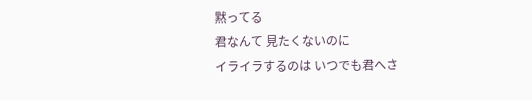黙ってる
君なんて 見たくないのに
イライラするのは いつでも君へさ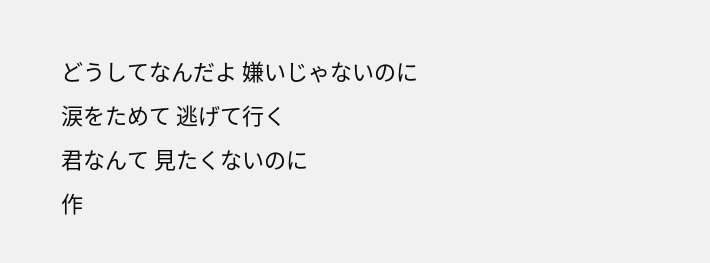どうしてなんだよ 嫌いじゃないのに
涙をためて 逃げて行く
君なんて 見たくないのに
作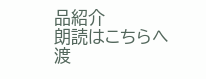品紹介
朗読はこちらへ
渡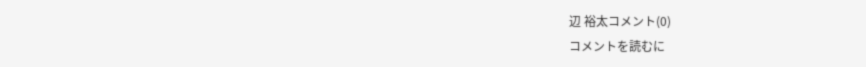辺 裕太コメント(0)
コメントを読むに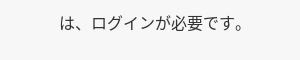は、ログインが必要です。